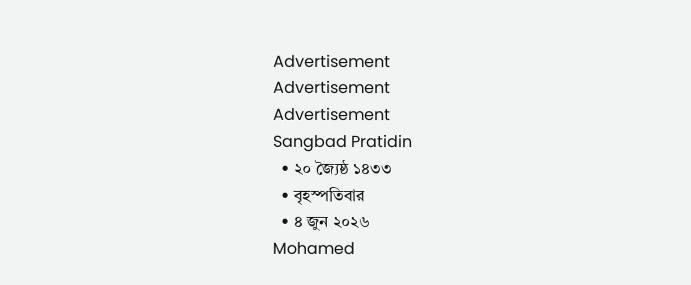Advertisement
Advertisement
Advertisement
Sangbad Pratidin
  • ২০ জ্যৈষ্ঠ ১৪৩৩
  • বৃহস্পতিবার
  • ৪ জুন ২০২৬
Mohamed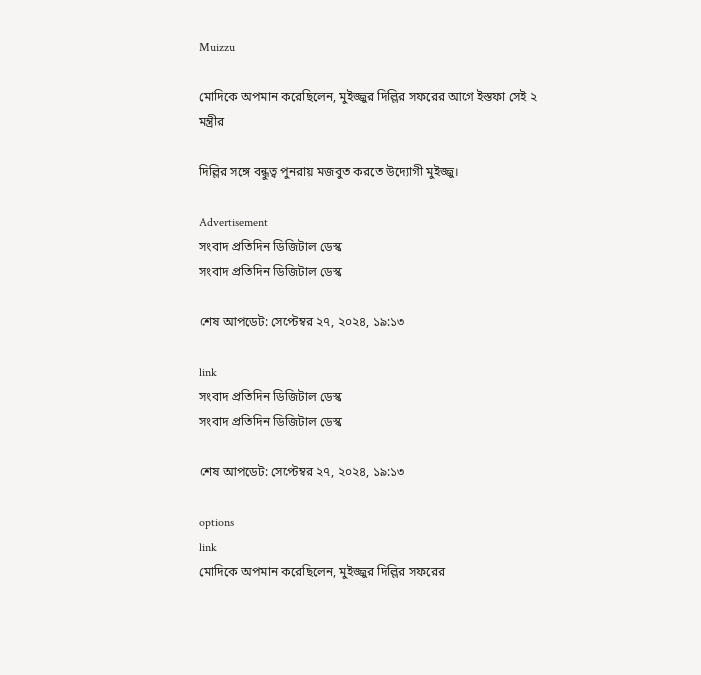Muizzu

মোদিকে অপমান করেছিলেন, মুইজ্জুর দিল্লির সফরের আগে ইস্তফা সেই ২ মন্ত্রীর

দিল্লির সঙ্গে বন্ধুত্ব পুনরায় মজবুত করতে উদ্যোগী মুইজ্জু।

Advertisement
সংবাদ প্রতিদিন ডিজিটাল ডেস্ক
সংবাদ প্রতিদিন ডিজিটাল ডেস্ক

শেষ আপডেট: সেপ্টেম্বর ২৭, ২০২৪, ১৯:১৩

link
সংবাদ প্রতিদিন ডিজিটাল ডেস্ক
সংবাদ প্রতিদিন ডিজিটাল ডেস্ক

শেষ আপডেট: সেপ্টেম্বর ২৭, ২০২৪, ১৯:১৩

options
link
মোদিকে অপমান করেছিলেন, মুইজ্জুর দিল্লির সফরের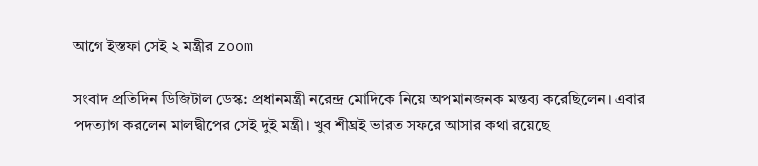আগে ইস্তফা সেই ২ মন্ত্রীর zoom

সংবাদ প্রতিদিন ডিজিটাল ডেস্ক: প্রধানমন্ত্রী নরেন্দ্র মোদিকে নিয়ে অপমানজনক মন্তব্য করেছিলেন। এবার পদত্যাগ করলেন মালদ্বীপের সেই দুই মন্ত্রী। খুব শীঘ্রই ভারত সফরে আসার কথা রয়েছে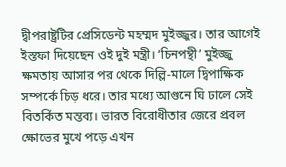দ্বীপরাষ্ট্রটির প্রেসিডেন্ট মহম্মদ মুইজ্জুর। তার আগেই ইস্তফা দিয়েছেন ওই দুই মন্ত্রী। ‘চিনপন্থী’ মুইজ্জু ক্ষমতায় আসার পর থেকে দিল্লি-মালে দ্বিপাক্ষিক সম্পর্কে চিড় ধরে। তার মধ্যে আগুনে ঘি ঢালে সেই বিতর্কিত মন্তব্য। ভারত বিরোধীতার জেরে প্রবল ক্ষোভের মুখে পড়ে এখন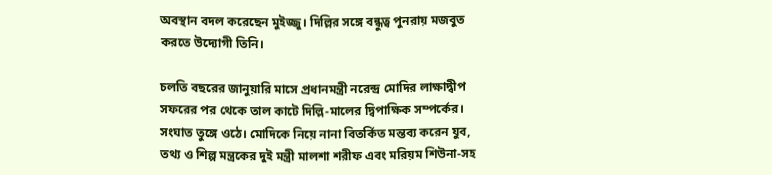অবস্থান বদল করেছেন মুইজ্জু। দিল্লির সঙ্গে বন্ধুত্ব পুনরায় মজবুত করতে উদ্যোগী তিনি।

চলতি বছরের জানুয়ারি মাসে প্রধানমন্ত্রী নরেন্দ্র মোদির লাক্ষাদ্বীপ সফরের পর থেকে তাল কাটে দিল্লি-মালের দ্বিপাক্ষিক সম্পর্কের। সংঘাত তুঙ্গে ওঠে। মোদিকে নিয়ে নানা বিতর্কিত মন্তব্য করেন যুব, তথ্য ও শিল্প মন্ত্রকের দুই মন্ত্রী মালশা শরীফ এবং মরিয়ম শিউনা-সহ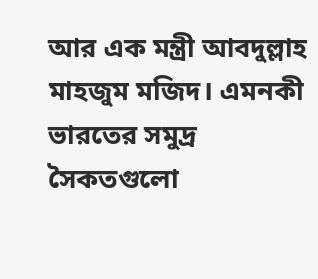আর এক মন্ত্রী আবদুল্লাহ মাহজুম মজিদ। এমনকী ভারতের সমুদ্র সৈকতগুলো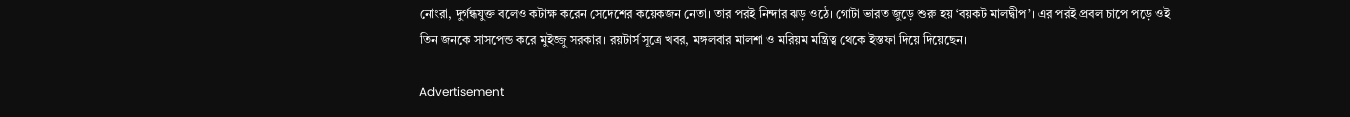নোংরা, দুর্গন্ধযুক্ত বলেও কটাক্ষ করেন সেদেশের কয়েকজন নেতা। তার পরই নিন্দার ঝড় ওঠে। গোটা ভারত জুড়ে শুরু হয় ‘বয়কট মালদ্বীপ’। এর পরই প্রবল চাপে পড়ে ওই তিন জনকে সাসপেন্ড করে মুইজ্জু সরকার। রয়টার্স সূত্রে খবর, মঙ্গলবার মালশা ও মরিয়ম মন্ত্রিত্ব থেকে ইস্তফা দিয়ে দিয়েছেন।

Advertisement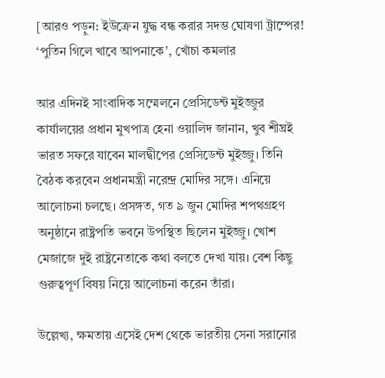[আরও পড়ুন: ইউক্রেন যুদ্ধ বন্ধ করার সদম্ভ ঘোষণা ট্রাম্পের! ‘পুতিন গিলে খাবে আপনাকে’, খোঁচা কমলার

আর এদিনই সাংবাদিক সম্মেলনে প্রেসিডেন্ট মুইজ্জুর কার্যালয়ের প্রধান মুখপাত্র হেনা ওয়ালিদ জানান, খুব শীঘ্রই ভারত সফরে যাবেন মালদ্বীপের প্রেসিডেন্ট মুইজ্জু। তিনি বৈঠক করবেন প্রধানমন্ত্রী নরেন্দ্র মোদির সঙ্গে। এনিয়ে আলোচনা চলছে। প্রসঙ্গত, গত ৯ জুন মোদির শপথগ্রহণ অনুষ্ঠানে রাষ্ট্রপতি ভবনে উপস্থিত ছিলেন মুইজ্জু। খোশ মেজাজে দুই রাষ্ট্রনেতাকে কথা বলতে দেখা যায়। বেশ কিছু গুরুত্বপূর্ণ বিষয় নিয়ে আলোচনা করেন তাঁরা।

উল্লেখ্য, ক্ষমতায় এসেই দেশ থেকে ভারতীয় সেনা সরানোর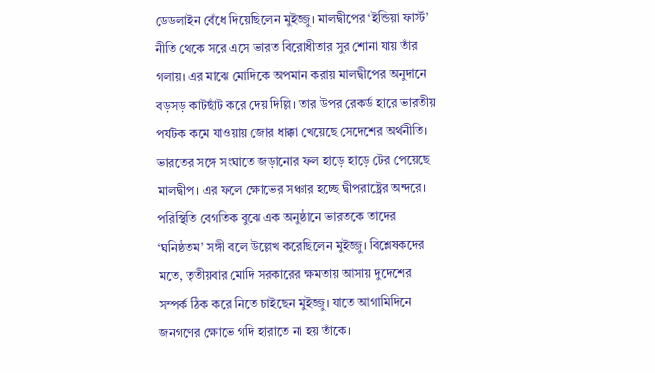ডেডলাইন বেঁধে দিয়েছিলেন মুইজ্জু। মালদ্বীপের ‘ইন্ডিয়া ফার্স্ট’ নীতি থেকে সরে এসে ভারত বিরোধীতার সুর শোনা যায় তাঁর গলায়। এর মাঝে মোদিকে অপমান করায় মালদ্বীপের অনুদানে বড়সড় কাটছাঁট করে দেয় দিল্লি। তার উপর রেকর্ড হারে ভারতীয় পর্যটক কমে যাওয়ায় জোর ধাক্কা খেয়েছে সেদেশের অর্থনীতি। ভারতের সঙ্গে সংঘাতে জড়ানোর ফল হাড়ে হাড়ে টের পেয়েছে মালদ্বীপ। এর ফলে ক্ষোভের সঞ্চার হচ্ছে দ্বীপরাষ্ট্রের অন্দরে। পরিস্থিতি বেগতিক বুঝে এক অনুষ্ঠানে ভারতকে তাদের ‘ঘনিষ্ঠতম’ সঙ্গী বলে উল্লেখ করেছিলেন মুইজ্জু। বিশ্লেষকদের মতে, তৃতীয়বার মোদি সরকারের ক্ষমতায় আসায় দুদেশের সম্পর্ক ঠিক করে নিতে চাইছেন মুইজ্জু। যাতে আগামিদিনে জনগণের ক্ষোভে গদি হারাতে না হয় তাঁকে।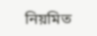নিয়মিত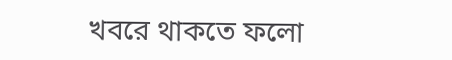খবরে থাকতে ফলো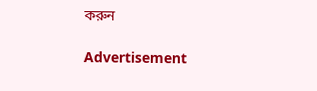করুন

Advertisement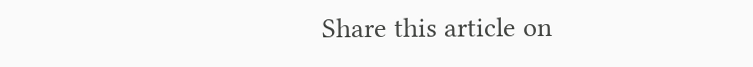Share this article on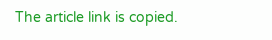The article link is copied.